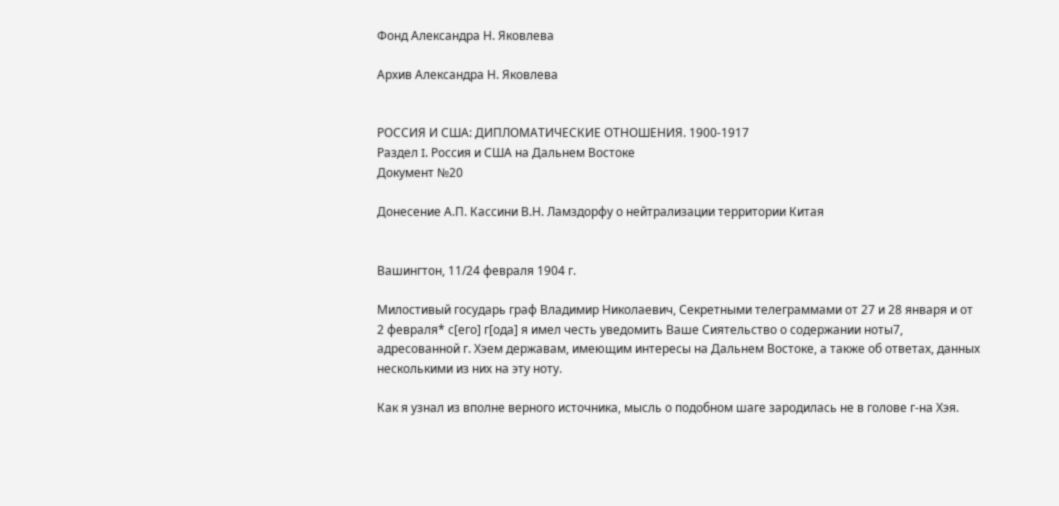Фонд Александра Н. Яковлева

Архив Александра Н. Яковлева


РОССИЯ И США: ДИПЛОМАТИЧЕСКИЕ ОТНОШЕНИЯ. 1900-1917
Раздел I. Россия и США на Дальнем Востоке
Документ №20

Донесение А.П. Кассини В.Н. Ламздорфу о нейтрализации территории Китая


Вашингтон, 11/24 февраля 1904 г.

Милостивый государь граф Владимир Николаевич, Секретными телеграммами от 27 и 28 января и от 2 февраля* с[его] г[ода] я имел честь уведомить Ваше Сиятельство о содержании ноты7, адресованной г. Хэем державам, имеющим интересы на Дальнем Востоке, а также об ответах, данных несколькими из них на эту ноту.

Как я узнал из вполне верного источника, мысль о подобном шаге зародилась не в голове г-на Хэя.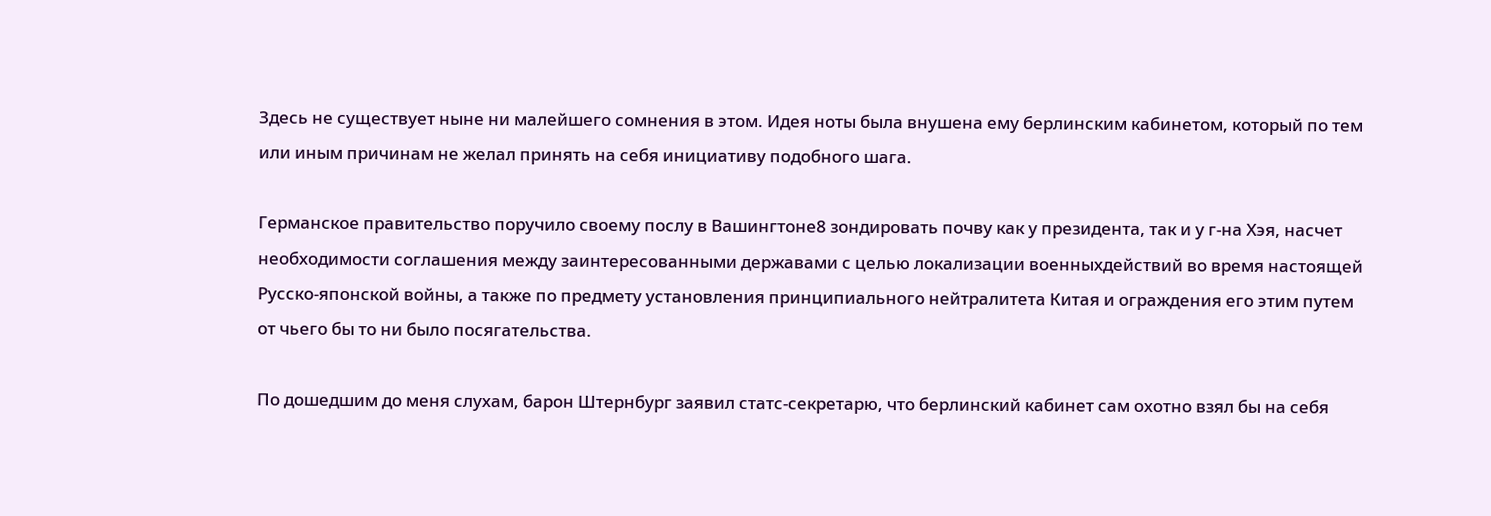Здесь не существует ныне ни малейшего сомнения в этом. Идея ноты была внушена ему берлинским кабинетом, который по тем или иным причинам не желал принять на себя инициативу подобного шага.

Германское правительство поручило своему послу в Вашингтоне8 зондировать почву как у президента, так и у г-на Хэя, насчет необходимости соглашения между заинтересованными державами с целью локализации военныхдействий во время настоящей Русско-японской войны, а также по предмету установления принципиального нейтралитета Китая и ограждения его этим путем от чьего бы то ни было посягательства.

По дошедшим до меня слухам, барон Штернбург заявил статс-секретарю, что берлинский кабинет сам охотно взял бы на себя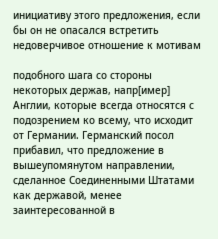инициативу этого предложения, если бы он не опасался встретить недоверчивое отношение к мотивам

подобного шага со стороны некоторых держав, напр[имер] Англии, которые всегда относятся с подозрением ко всему, что исходит от Германии. Германский посол прибавил, что предложение в вышеупомянутом направлении, сделанное Соединенными Штатами как державой, менее заинтересованной в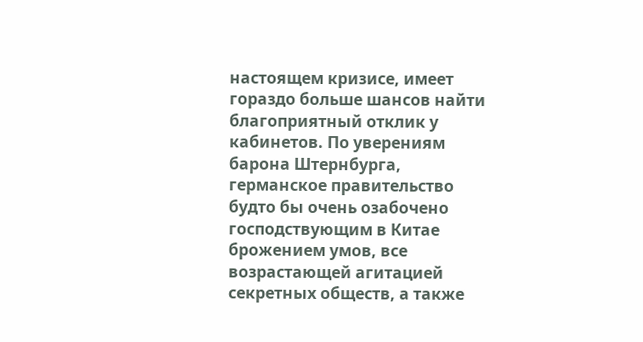настоящем кризисе, имеет гораздо больше шансов найти благоприятный отклик у кабинетов. По уверениям барона Штернбурга, германское правительство будто бы очень озабочено господствующим в Китае брожением умов, все возрастающей агитацией секретных обществ, а также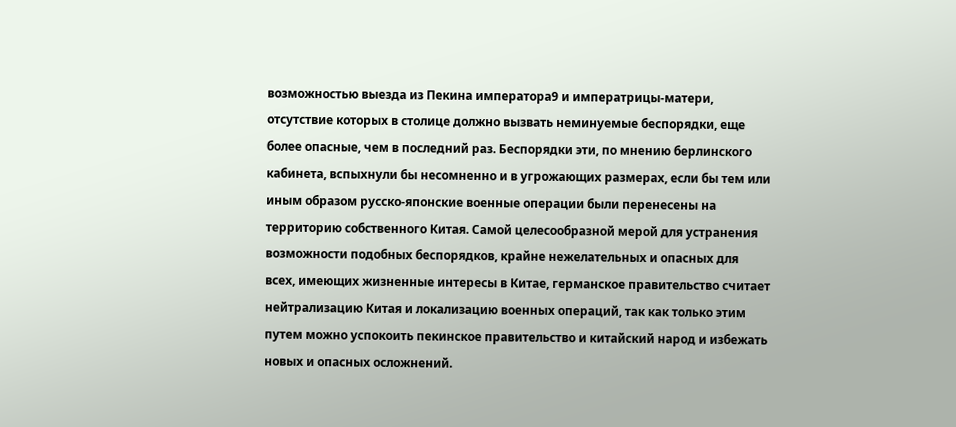возможностью выезда из Пекина императора9 и императрицы-матери, отсутствие которых в столице должно вызвать неминуемые беспорядки, еще более опасные, чем в последний раз. Беспорядки эти, по мнению берлинского кабинета, вспыхнули бы несомненно и в угрожающих размерах, если бы тем или иным образом русско-японские военные операции были перенесены на территорию собственного Китая. Самой целесообразной мерой для устранения возможности подобных беспорядков, крайне нежелательных и опасных для всех, имеющих жизненные интересы в Китае, германское правительство считает нейтрализацию Китая и локализацию военных операций, так как только этим путем можно успокоить пекинское правительство и китайский народ и избежать новых и опасных осложнений.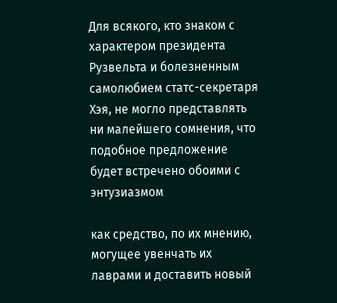Для всякого, кто знаком с характером президента Рузвельта и болезненным самолюбием статс-секретаря Хэя, не могло представлять ни малейшего сомнения, что подобное предложение будет встречено обоими с энтузиазмом

как средство, по их мнению, могущее увенчать их лаврами и доставить новый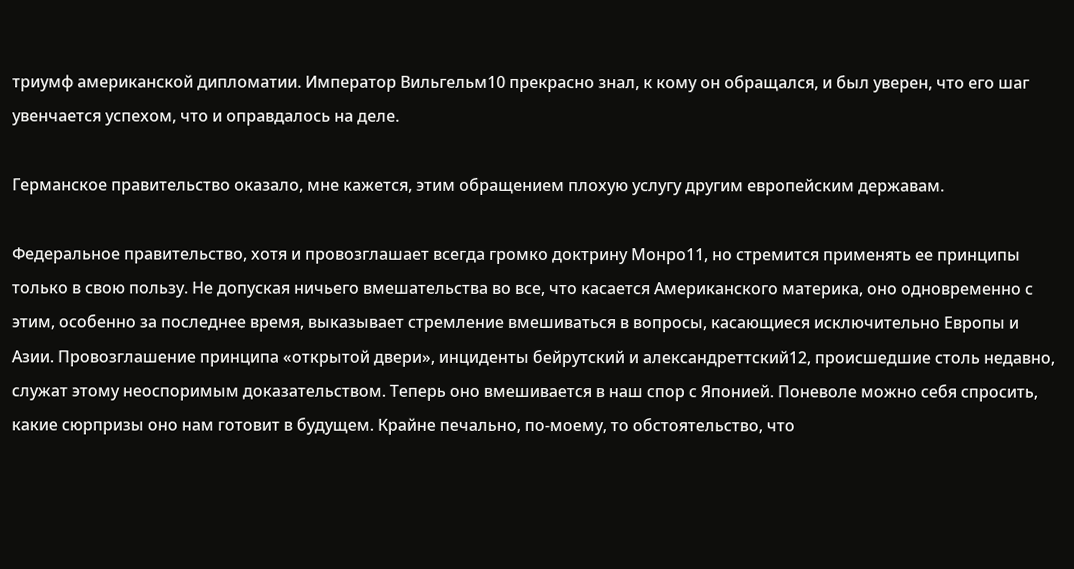триумф американской дипломатии. Император Вильгельм10 прекрасно знал, к кому он обращался, и был уверен, что его шаг увенчается успехом, что и оправдалось на деле.

Германское правительство оказало, мне кажется, этим обращением плохую услугу другим европейским державам.

Федеральное правительство, хотя и провозглашает всегда громко доктрину Монро11, но стремится применять ее принципы только в свою пользу. Не допуская ничьего вмешательства во все, что касается Американского материка, оно одновременно с этим, особенно за последнее время, выказывает стремление вмешиваться в вопросы, касающиеся исключительно Европы и Азии. Провозглашение принципа «открытой двери», инциденты бейрутский и александреттский12, происшедшие столь недавно, служат этому неоспоримым доказательством. Теперь оно вмешивается в наш спор с Японией. Поневоле можно себя спросить, какие сюрпризы оно нам готовит в будущем. Крайне печально, по-моему, то обстоятельство, что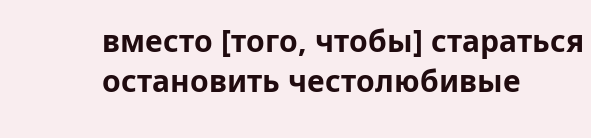вместо [того, чтобы] стараться остановить честолюбивые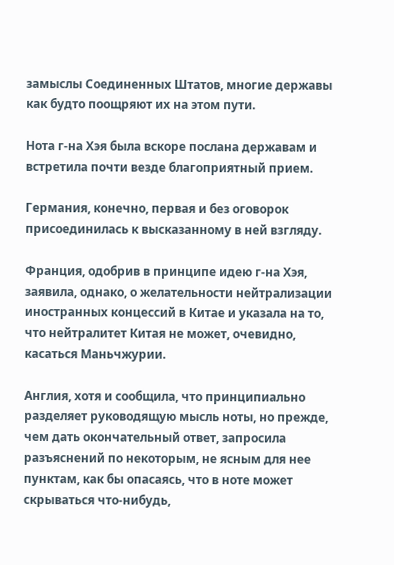замыслы Соединенных Штатов, многие державы как будто поощряют их на этом пути.

Нота г-на Хэя была вскоре послана державам и встретила почти везде благоприятный прием.

Германия, конечно, первая и без оговорок присоединилась к высказанному в ней взгляду.

Франция, одобрив в принципе идею г-на Хэя, заявила, однако, о желательности нейтрализации иностранных концессий в Китае и указала на то, что нейтралитет Китая не может, очевидно, касаться Маньчжурии.

Англия, хотя и сообщила, что принципиально разделяет руководящую мысль ноты, но прежде, чем дать окончательный ответ, запросила разъяснений по некоторым, не ясным для нее пунктам, как бы опасаясь, что в ноте может скрываться что-нибудь,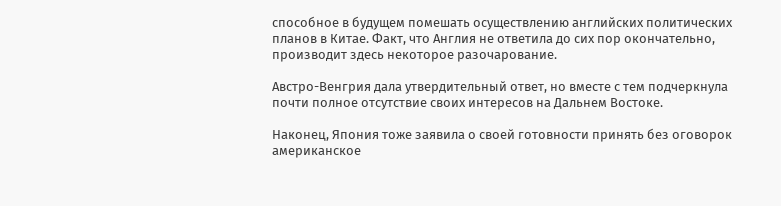способное в будущем помешать осуществлению английских политических планов в Китае. Факт, что Англия не ответила до сих пор окончательно, производит здесь некоторое разочарование.

Австро-Венгрия дала утвердительный ответ, но вместе с тем подчеркнула почти полное отсутствие своих интересов на Дальнем Востоке.

Наконец, Япония тоже заявила о своей готовности принять без оговорок американское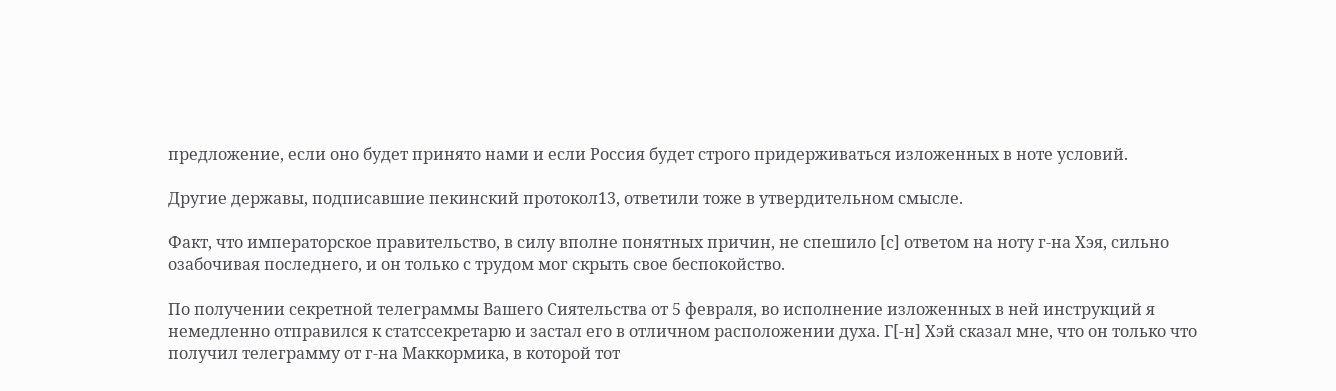предложение, если оно будет принято нами и если Россия будет строго придерживаться изложенных в ноте условий.

Другие державы, подписавшие пекинский протокол13, ответили тоже в утвердительном смысле.

Факт, что императорское правительство, в силу вполне понятных причин, не спешило [с] ответом на ноту г-на Хэя, сильно озабочивая последнего, и он только с трудом мог скрыть свое беспокойство.

По получении секретной телеграммы Вашего Сиятельства от 5 февраля, во исполнение изложенных в ней инструкций я немедленно отправился к статссекретарю и застал его в отличном расположении духа. Г[-н] Хэй сказал мне, что он только что получил телеграмму от г-на Маккормика, в которой тот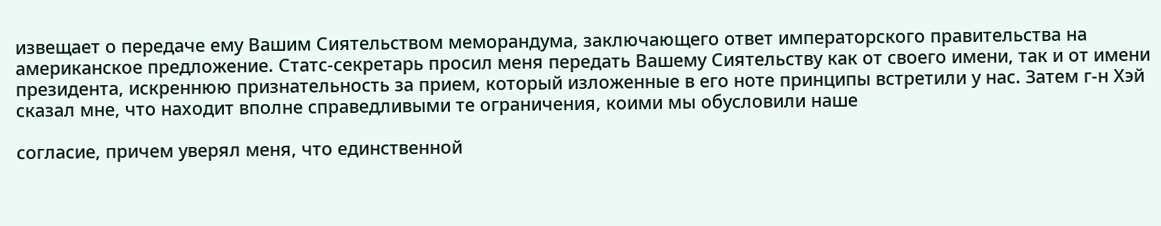извещает о передаче ему Вашим Сиятельством меморандума, заключающего ответ императорского правительства на американское предложение. Статс-секретарь просил меня передать Вашему Сиятельству как от своего имени, так и от имени президента, искреннюю признательность за прием, который изложенные в его ноте принципы встретили у нас. Затем г-н Хэй сказал мне, что находит вполне справедливыми те ограничения, коими мы обусловили наше

согласие, причем уверял меня, что единственной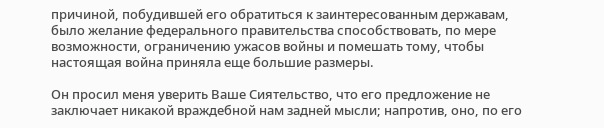причиной, побудившей его обратиться к заинтересованным державам, было желание федерального правительства способствовать, по мере возможности, ограничению ужасов войны и помешать тому, чтобы настоящая война приняла еще большие размеры.

Он просил меня уверить Ваше Сиятельство, что его предложение не заключает никакой враждебной нам задней мысли; напротив, оно, по его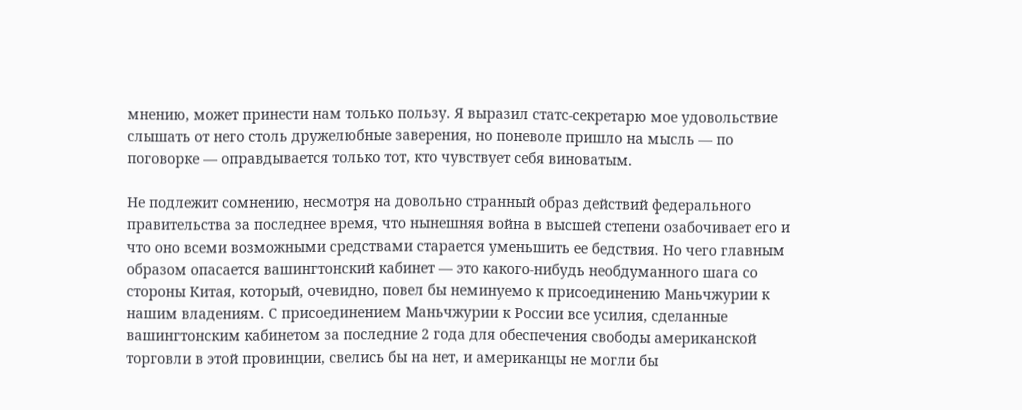мнению, может принести нам только пользу. Я выразил статс-секретарю мое удовольствие слышать от него столь дружелюбные заверения, но поневоле пришло на мысль — по поговорке — оправдывается только тот, кто чувствует себя виноватым.

Не подлежит сомнению, несмотря на довольно странный образ действий федерального правительства за последнее время, что нынешняя война в высшей степени озабочивает его и что оно всеми возможными средствами старается уменьшить ее бедствия. Но чего главным образом опасается вашингтонский кабинет — это какого-нибудь необдуманного шага со стороны Китая, который, очевидно, повел бы неминуемо к присоединению Маньчжурии к нашим владениям. С присоединением Маньчжурии к России все усилия, сделанные вашингтонским кабинетом за последние 2 года для обеспечения свободы американской торговли в этой провинции, свелись бы на нет, и американцы не могли бы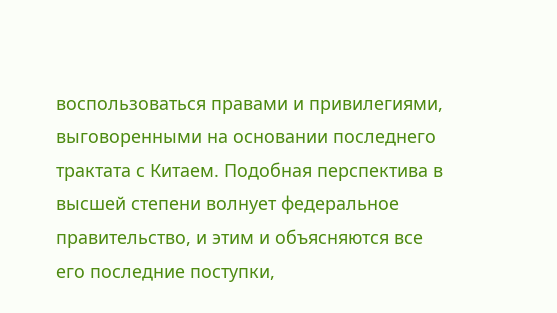воспользоваться правами и привилегиями, выговоренными на основании последнего трактата с Китаем. Подобная перспектива в высшей степени волнует федеральное правительство, и этим и объясняются все его последние поступки,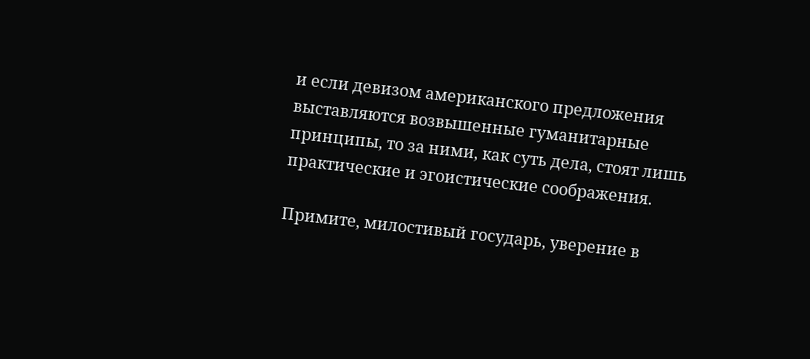и если девизом американского предложения выставляются возвышенные гуманитарные принципы, то за ними, как суть дела, стоят лишь практические и эгоистические соображения.

Примите, милостивый государь, уверение в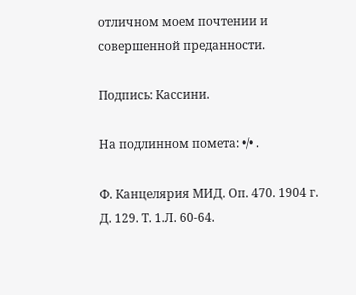отличном моем почтении и совершенной преданности.

Подпись: Кассини.

На подлинном помета: •/• .

Ф. Канцелярия МИД. Оп. 470. 1904 г. Д. 129. Т. 1.Л. 60-64.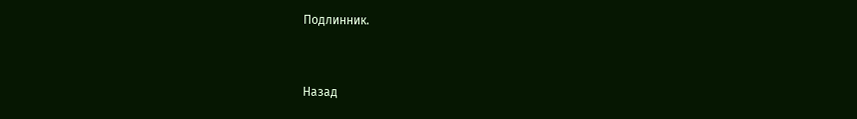Подлинник.


Назад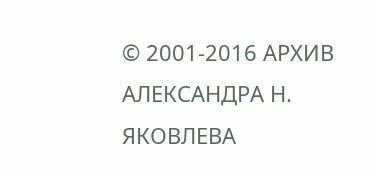© 2001-2016 АРХИВ АЛЕКСАНДРА Н. ЯКОВЛЕВА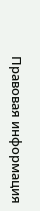Правовая информация